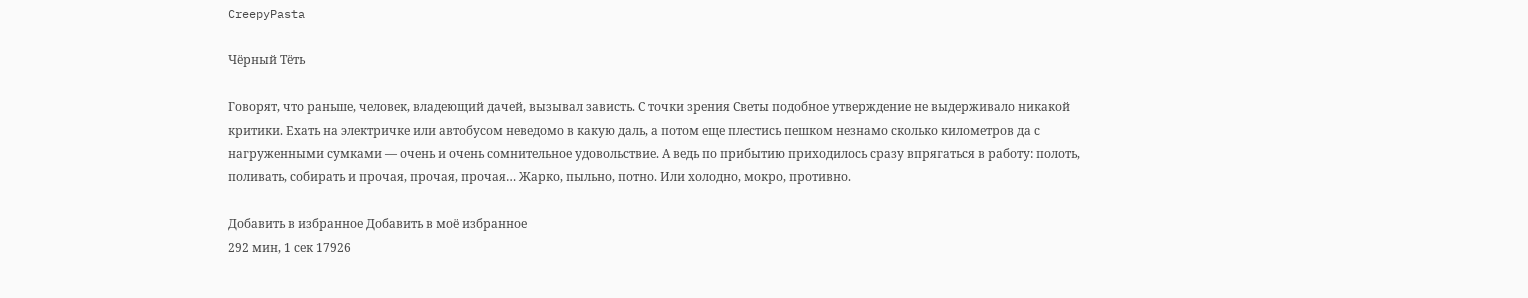CreepyPasta

Чёрный Тёть

Говорят, что раньше, человек, владеющий дачей, вызывал зависть. С точки зрения Светы подобное утверждение не выдерживало никакой критики. Ехать на электричке или автобусом неведомо в какую даль, а потом еще плестись пешком незнамо сколько километров да с нагруженными сумками — очень и очень сомнительное удовольствие. А ведь по прибытию приходилось сразу впрягаться в работу: полоть, поливать, собирать и прочая, прочая, прочая… Жарко, пыльно, потно. Или холодно, мокро, противно.

Добавить в избранное Добавить в моё избранное
292 мин, 1 сек 17926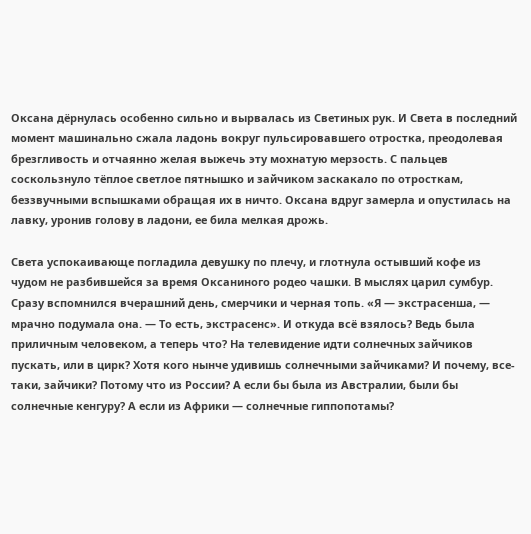Оксана дёрнулась особенно сильно и вырвалась из Светиных рук. И Света в последний момент машинально сжала ладонь вокруг пульсировавшего отростка, преодолевая брезгливость и отчаянно желая выжечь эту мохнатую мерзость. С пальцев соскользнуло тёплое светлое пятнышко и зайчиком заскакало по отросткам, беззвучными вспышками обращая их в ничто. Оксана вдруг замерла и опустилась на лавку, уронив голову в ладони, ее била мелкая дрожь.

Света успокаивающе погладила девушку по плечу, и глотнула остывший кофе из чудом не разбившейся за время Оксаниного родео чашки. В мыслях царил сумбур. Сразу вспомнился вчерашний день, смерчики и черная топь. «Я — экстрасенша, — мрачно подумала она. — То есть, экстрасенс». И откуда всё взялось? Ведь была приличным человеком, а теперь что? На телевидение идти солнечных зайчиков пускать, или в цирк? Хотя кого нынче удивишь солнечными зайчиками? И почему, все-таки, зайчики? Потому что из России? А если бы была из Австралии, были бы солнечные кенгуру? А если из Африки — солнечные гиппопотамы?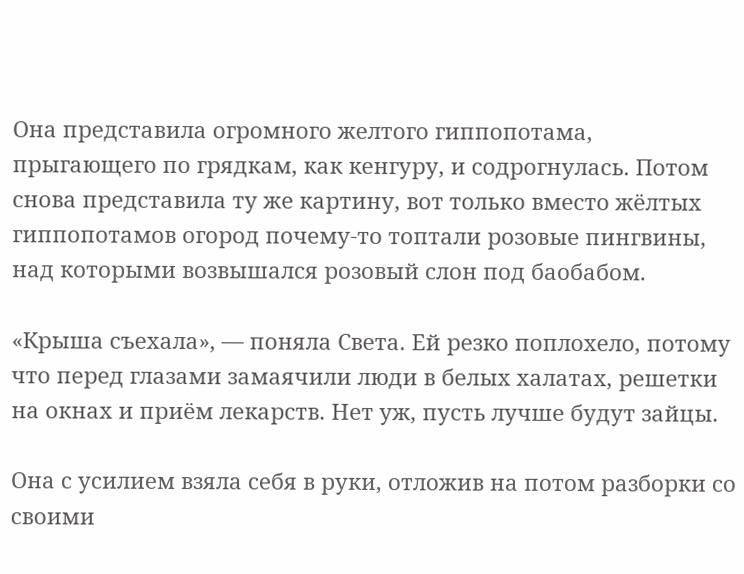Она представила огромного желтого гиппопотама, прыгающего по грядкам, как кенгуру, и содрогнулась. Потом снова представила ту же картину, вот только вместо жёлтых гиппопотамов огород почему-то топтали розовые пингвины, над которыми возвышался розовый слон под баобабом.

«Крыша съехала», — поняла Света. Ей резко поплохело, потому что перед глазами замаячили люди в белых халатах, решетки на окнах и приём лекарств. Нет уж, пусть лучше будут зайцы.

Она с усилием взяла себя в руки, отложив на потом разборки со своими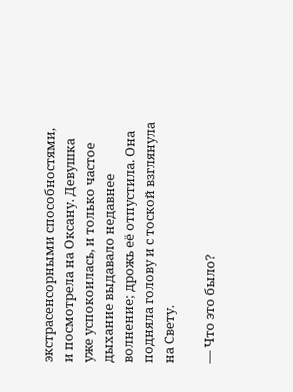экстрасенсорными способностями, и посмотрела на Оксану. Девушка уже успокоилась, и только частое дыхание выдавало недавнее волнение; дрожь её отпустила. Она подняла голову и с тоской взглянула на Свету.

— Что это было?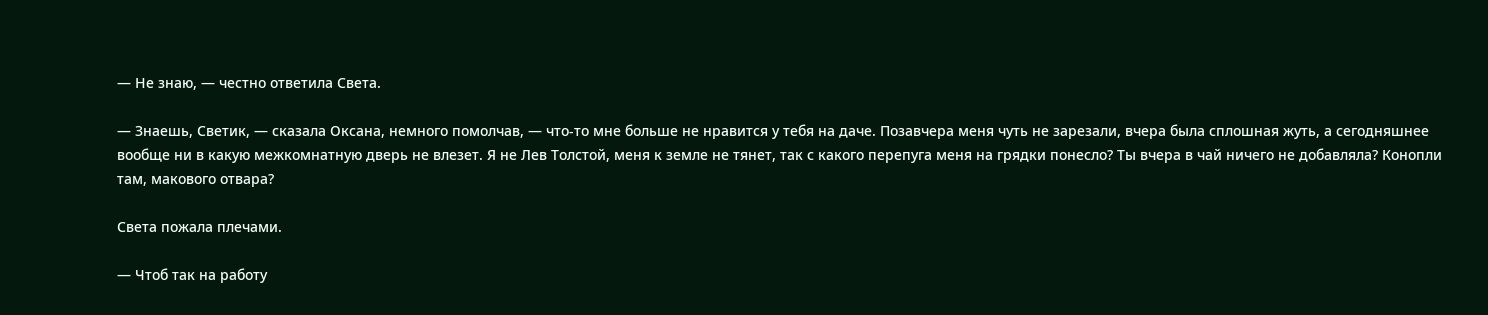— Не знаю, — честно ответила Света.

— Знаешь, Светик, — сказала Оксана, немного помолчав, — что-то мне больше не нравится у тебя на даче. Позавчера меня чуть не зарезали, вчера была сплошная жуть, а сегодняшнее вообще ни в какую межкомнатную дверь не влезет. Я не Лев Толстой, меня к земле не тянет, так с какого перепуга меня на грядки понесло? Ты вчера в чай ничего не добавляла? Конопли там, макового отвара?

Света пожала плечами.

— Чтоб так на работу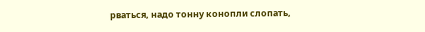рваться, надо тонну конопли слопать,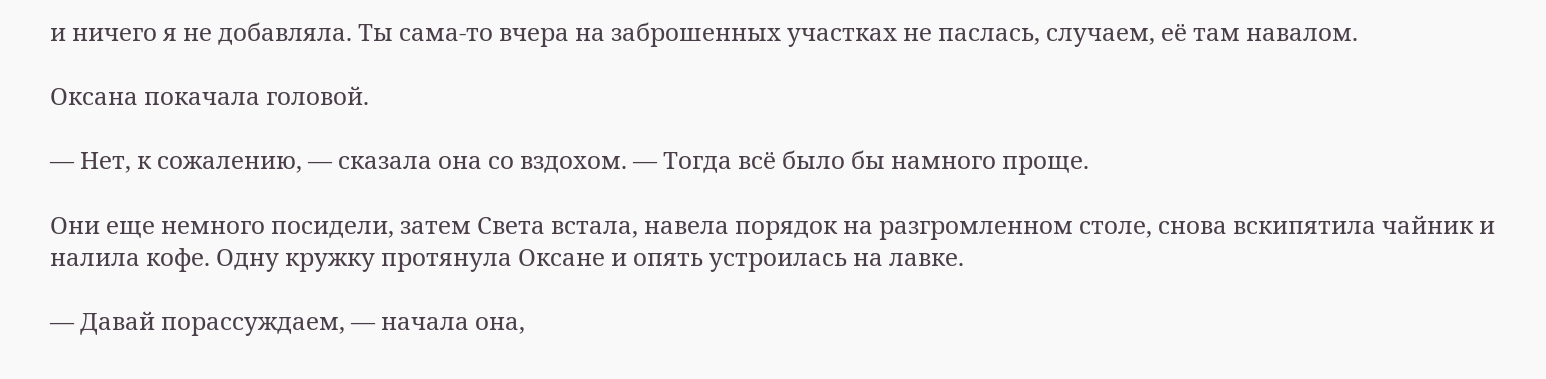и ничего я не добавляла. Ты сама-то вчера на заброшенных участках не паслась, случаем, её там навалом.

Оксана покачала головой.

— Нет, к сожалению, — сказала она со вздохом. — Тогда всё было бы намного проще.

Они еще немного посидели, затем Света встала, навела порядок на разгромленном столе, снова вскипятила чайник и налила кофе. Одну кружку протянула Оксане и опять устроилась на лавке.

— Давай порассуждаем, — начала она,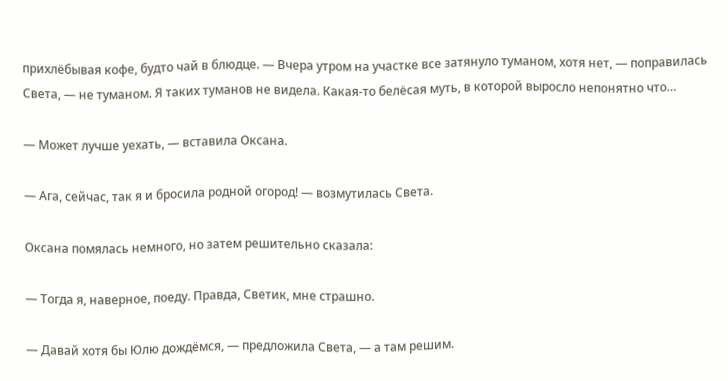прихлёбывая кофе, будто чай в блюдце. — Вчера утром на участке все затянуло туманом, хотя нет, — поправилась Света, — не туманом. Я таких туманов не видела. Какая-то белёсая муть, в которой выросло непонятно что…

— Может лучше уехать, — вставила Оксана.

— Ага, сейчас, так я и бросила родной огород! — возмутилась Света.

Оксана помялась немного, но затем решительно сказала:

— Тогда я, наверное, поеду. Правда, Светик, мне страшно.

— Давай хотя бы Юлю дождёмся, — предложила Света, — а там решим.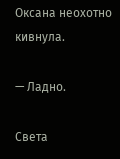Оксана неохотно кивнула.

— Ладно.

Света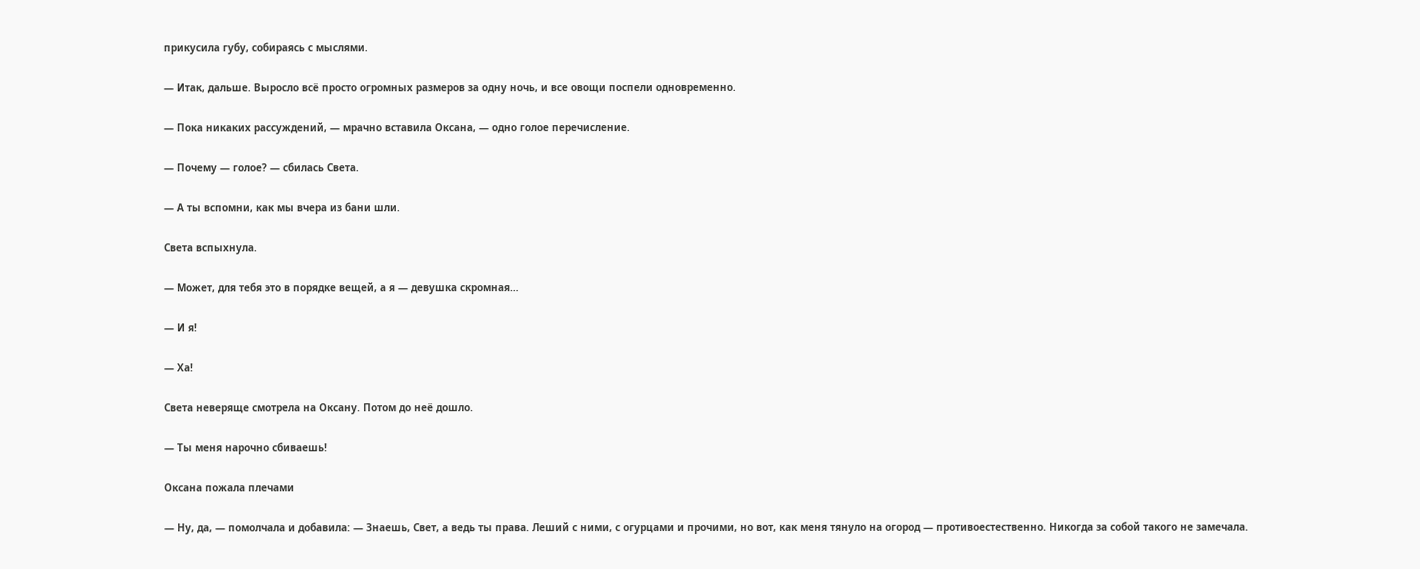прикусила губу, собираясь с мыслями.

— Итак, дальше. Выросло всё просто огромных размеров за одну ночь, и все овощи поспели одновременно.

— Пока никаких рассуждений, — мрачно вставила Оксана, — одно голое перечисление.

— Почему — голое? — сбилась Света.

— А ты вспомни, как мы вчера из бани шли.

Света вспыхнула.

— Может, для тебя это в порядке вещей, а я — девушка скромная…

— И я!

— Ха!

Света неверяще смотрела на Оксану. Потом до неё дошло.

— Ты меня нарочно сбиваешь!

Оксана пожала плечами

— Ну, да, — помолчала и добавила: — Знаешь, Свет, а ведь ты права. Леший с ними, с огурцами и прочими, но вот, как меня тянуло на огород — противоестественно. Никогда за собой такого не замечала.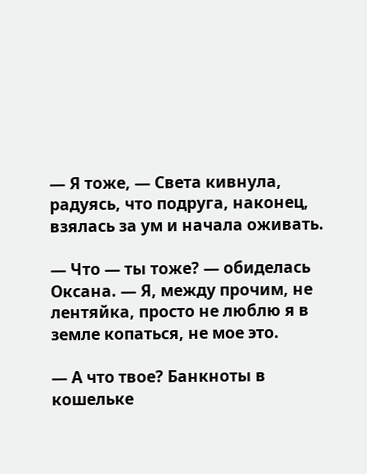— Я тоже, — Света кивнула, радуясь, что подруга, наконец, взялась за ум и начала оживать.

— Что — ты тоже? — обиделась Оксана. — Я, между прочим, не лентяйка, просто не люблю я в земле копаться, не мое это.

— А что твое? Банкноты в кошельке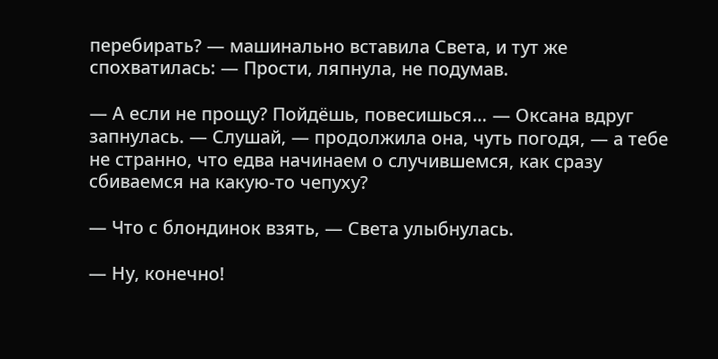перебирать? — машинально вставила Света, и тут же спохватилась: — Прости, ляпнула, не подумав.

— А если не прощу? Пойдёшь, повесишься… — Оксана вдруг запнулась. — Слушай, — продолжила она, чуть погодя, — а тебе не странно, что едва начинаем о случившемся, как сразу сбиваемся на какую-то чепуху?

— Что с блондинок взять, — Света улыбнулась.

— Ну, конечно!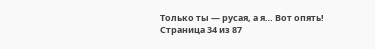Только ты — русая, а я… Вот опять!
Страница 34 из 87